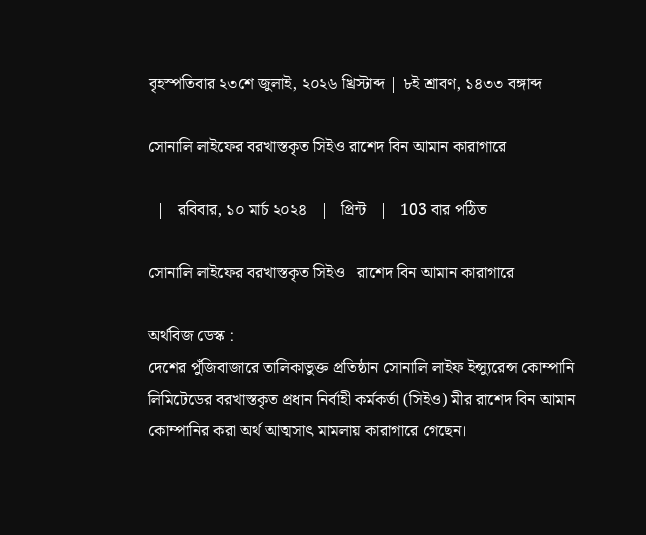বৃহস্পতিবার ২৩শে জুলাই, ২০২৬ খ্রিস্টাব্দ | ৮ই শ্রাবণ, ১৪৩৩ বঙ্গাব্দ

সোনালি লাইফের বরখাস্তকৃত সিইও রাশেদ বিন আমান কারাগারে

  |   রবিবার, ১০ মার্চ ২০২৪   |   প্রিন্ট   |   103 বার পঠিত

সোনালি লাইফের বরখাস্তকৃত সিইও   রাশেদ বিন আমান কারাগারে

অর্থবিজ ডেস্ক :
দেশের পুঁজিবাজারে তালিকাভুক্ত প্রতিষ্ঠান সোনালি লাইফ ইন্স্যুরেন্স কোম্পানি লিমিটেডের বরখাস্তকৃত প্রধান নির্বাহী কর্মকর্তা (সিইও) মীর রাশেদ বিন আমান কোম্পানির করা অর্থ আত্মসাৎ মামলায় কারাগারে গেছেন।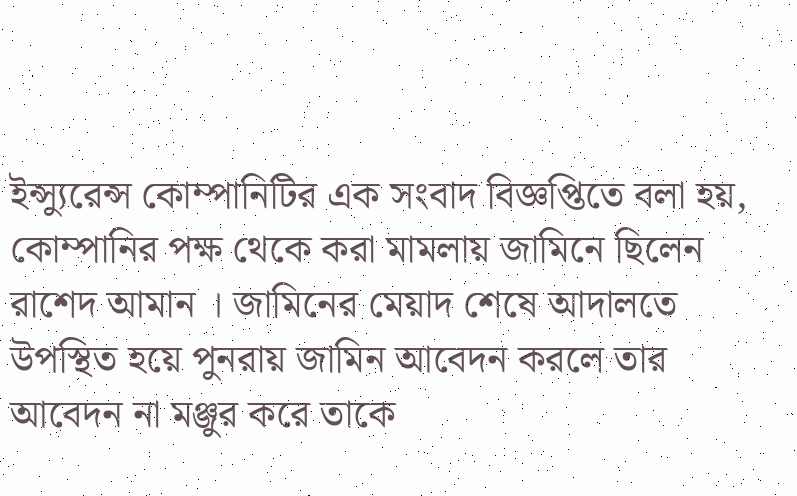ইন্স্যুরেন্স কোম্পানিটির এক সংবাদ বিজ্ঞপ্তিতে বলা হয়, কোম্পানির পক্ষ থেকে করা মামলায় জামিনে ছিলেন রাশেদ আমান । জামিনের মেয়াদ শেষে আদালতে উপস্থিত হয়ে পুনরায় জামিন আবেদন করলে তার আবেদন না মঞ্জুর করে তাকে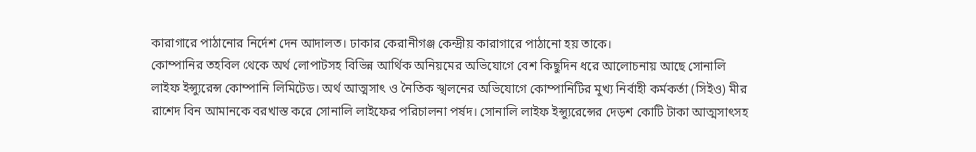কারাগারে পাঠানোর নির্দেশ দেন আদালত। ঢাকার কেরানীগঞ্জ কেন্দ্রীয় কারাগারে পাঠানো হয় তাকে।
কোম্পানির তহবিল থেকে অর্থ লোপাটসহ বিভিন্ন আর্থিক অনিয়মের অভিযোগে বেশ কিছুদিন ধরে আলোচনায় আছে সোনালি লাইফ ইন্স্যুরেন্স কোম্পানি লিমিটেড। অর্থ আত্মসাৎ ও নৈতিক স্খলনের অভিযোগে কোম্পানিটির মুখ্য নির্বাহী কর্মকর্তা (সিইও) মীর রাশেদ বিন আমানকে বরখাস্ত করে সোনালি লাইফের পরিচালনা পর্ষদ। সোনালি লাইফ ইন্স্যুরেন্সের দেড়শ কোটি টাকা আত্মসাৎসহ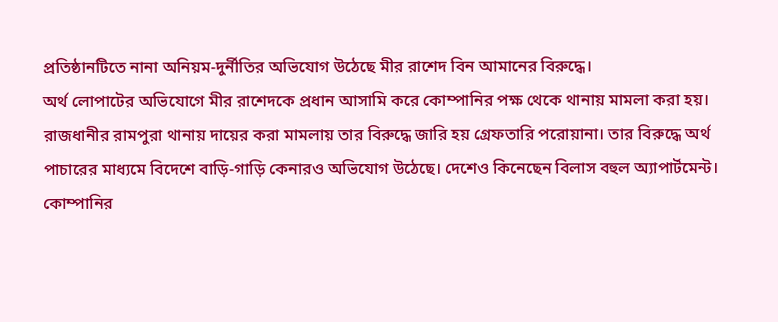প্রতিষ্ঠানটিতে নানা অনিয়ম-দুর্নীতির অভিযোগ উঠেছে মীর রাশেদ বিন আমানের বিরুদ্ধে।
অর্থ লোপাটের অভিযোগে মীর রাশেদকে প্রধান আসামি করে কোম্পানির পক্ষ থেকে থানায় মামলা করা হয়। রাজধানীর রামপুরা থানায় দায়ের করা মামলায় তার বিরুদ্ধে জারি হয় গ্রেফতারি পরোয়ানা। তার বিরুদ্ধে অর্থ পাচারের মাধ্যমে বিদেশে বাড়ি-গাড়ি কেনারও অভিযোগ উঠেছে। দেশেও কিনেছেন বিলাস বহুল অ্যাপার্টমেন্ট। কোম্পানির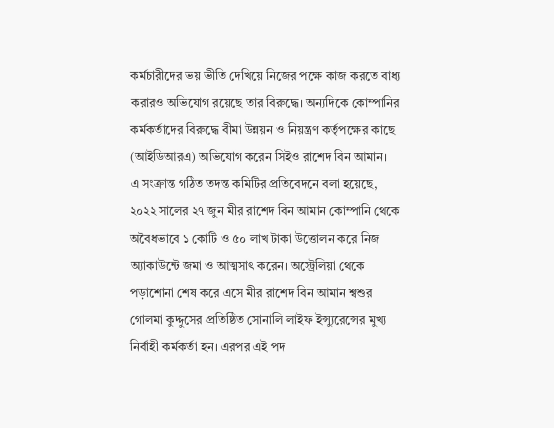কর্মচারীদের ভয় ভীতি দেখিয়ে নিজের পক্ষে কাজ করতে বাধ্য করারও অভিযোগ রয়েছে তার বিরুদ্ধে। অন্যদিকে কোম্পানির কর্মকর্তাদের বিরুদ্ধে বীমা উন্নয়ন ও নিয়ন্ত্রণ কর্তৃপক্ষের কাছে (আইডিআরএ) অভিযোগ করেন সিইও রাশেদ বিন আমান।
এ সংক্রান্ত গঠিত তদন্ত কমিটির প্রতিবেদনে বলা হয়েছে, ২০২২ সালের ২৭ জুন মীর রাশেদ বিন আমান কোম্পানি থেকে অবৈধভাবে ১ কোটি ও ৫০ লাখ টাকা উত্তোলন করে নিজ অ্যাকাউন্টে জমা ও আত্মসাৎ করেন। অস্ট্রেলিয়া থেকে পড়াশোনা শেষ করে এসে মীর রাশেদ বিন আমান শ্বশুর গোলমা কুদ্দুসের প্রতিষ্ঠিত সোনালি লাইফ ইন্স্যুরেন্সের মুখ্য নির্বাহী কর্মকর্তা হন। এরপর এই পদ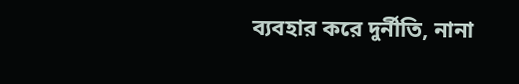ব্যবহার করে দুর্নীতি, নানা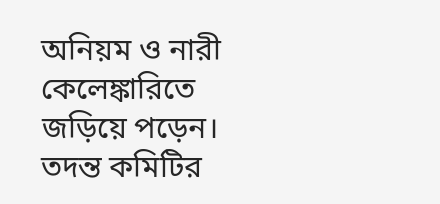অনিয়ম ও নারী কেলেঙ্কারিতে জড়িয়ে পড়েন।
তদন্ত কমিটির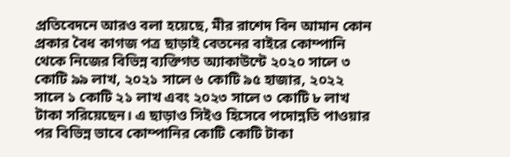প্রতিবেদনে আরও বলা হয়েছে, মীর রাশেদ বিন আমান কোন প্রকার বৈধ কাগজ পত্র ছাড়াই বেতনের বাইরে কোম্পানি থেকে নিজের বিভিন্ন ব্যক্তিগত অ্যাকাউন্টে ২০২০ সালে ৩ কোটি ৯৯ লাখ, ২০২১ সালে ৬ কোটি ৯৫ হাজার, ২০২২ সালে ১ কোটি ২১ লাখ এবং ২০২৩ সালে ৩ কোটি ৮ লাখ টাকা সরিয়েছেন। এ ছাড়াও সিইও হিসেবে পদোন্নতি পাওয়ার পর বিভিন্ন ভাবে কোম্পানির কোটি কোটি টাকা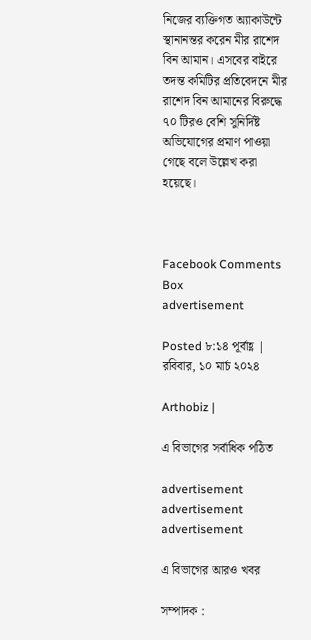নিজের ব্যক্তিগত অ্যাকাউন্টে স্থানানন্তর করেন মীর রাশেদ বিন আমান। এসবের বাইরে তদন্ত কমিটির প্রতিবেদনে মীর রাশেদ বিন আমানের বিরুদ্ধে ৭০ টিরও বেশি সুনির্দিষ্ট অভিযোগের প্রমাণ পাওয়া গেছে বলে উল্লেখ করা হয়েছে।



Facebook Comments Box
advertisement

Posted ৮:১৪ পূর্বাহ্ণ | রবিবার, ১০ মার্চ ২০২৪

Arthobiz |

এ বিভাগের সর্বাধিক পঠিত

advertisement
advertisement
advertisement

এ বিভাগের আরও খবর

সম্পাদক :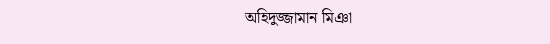অহিদুজ্জামান মিঞা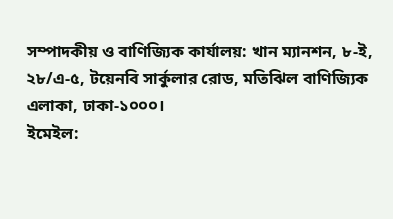সম্পাদকীয় ও বাণিজ্যিক কার্যালয়: খান ম্যানশন, ৮-ই, ২৮/এ-৫, টয়েনবি সার্কুলার রোড, মতিঝিল বাণিজ্যিক এলাকা, ঢাকা-১০০০।
ইমেইল: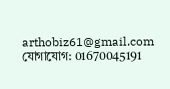arthobiz61@gmail.com
যোগাযোগ: 01670045191